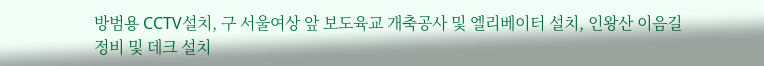방범용 CCTV설치, 구 서울여상 앞 보도육교 개축공사 및 엘리베이터 설치, 인왕산 이음길 정비 및 데크 설치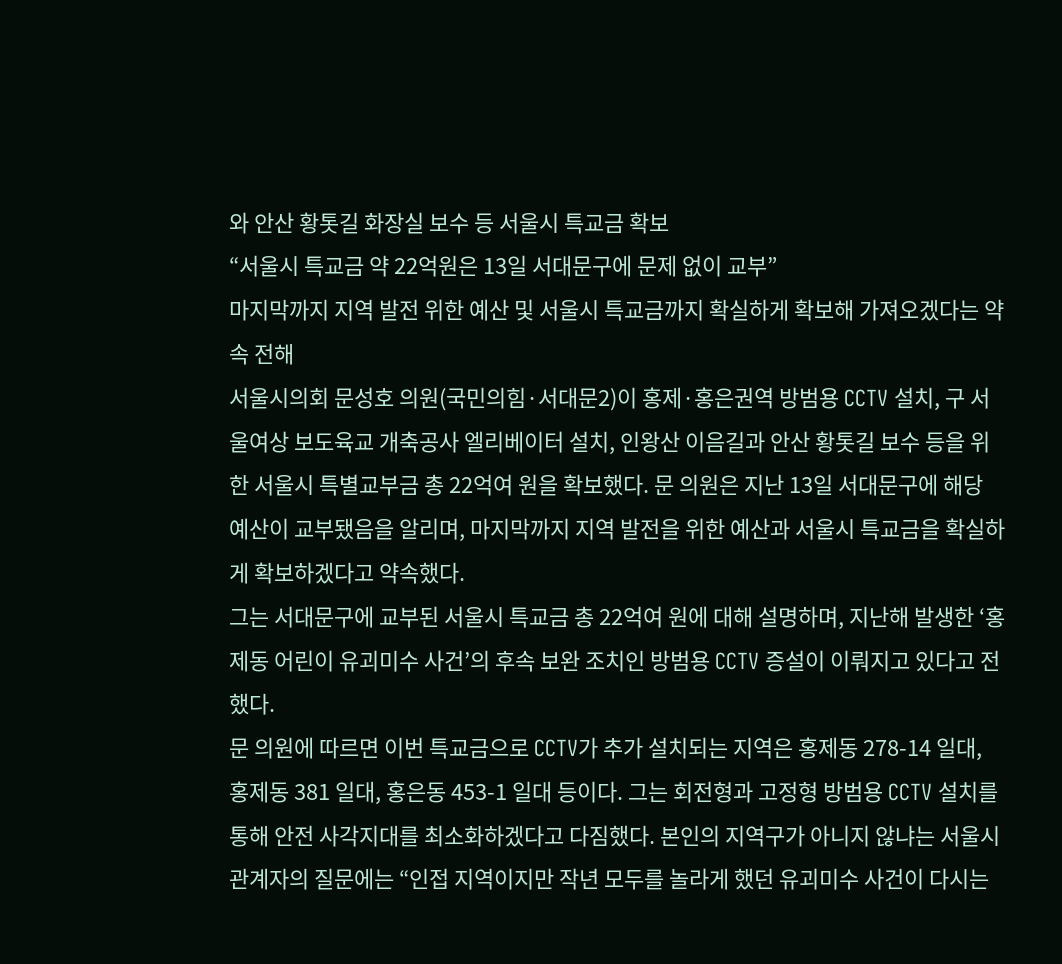와 안산 황톳길 화장실 보수 등 서울시 특교금 확보
“서울시 특교금 약 22억원은 13일 서대문구에 문제 없이 교부”
마지막까지 지역 발전 위한 예산 및 서울시 특교금까지 확실하게 확보해 가져오겠다는 약속 전해
서울시의회 문성호 의원(국민의힘·서대문2)이 홍제·홍은권역 방범용 CCTV 설치, 구 서울여상 보도육교 개축공사 엘리베이터 설치, 인왕산 이음길과 안산 황톳길 보수 등을 위한 서울시 특별교부금 총 22억여 원을 확보했다. 문 의원은 지난 13일 서대문구에 해당 예산이 교부됐음을 알리며, 마지막까지 지역 발전을 위한 예산과 서울시 특교금을 확실하게 확보하겠다고 약속했다.
그는 서대문구에 교부된 서울시 특교금 총 22억여 원에 대해 설명하며, 지난해 발생한 ‘홍제동 어린이 유괴미수 사건’의 후속 보완 조치인 방범용 CCTV 증설이 이뤄지고 있다고 전했다.
문 의원에 따르면 이번 특교금으로 CCTV가 추가 설치되는 지역은 홍제동 278-14 일대, 홍제동 381 일대, 홍은동 453-1 일대 등이다. 그는 회전형과 고정형 방범용 CCTV 설치를 통해 안전 사각지대를 최소화하겠다고 다짐했다. 본인의 지역구가 아니지 않냐는 서울시 관계자의 질문에는 “인접 지역이지만 작년 모두를 놀라게 했던 유괴미수 사건이 다시는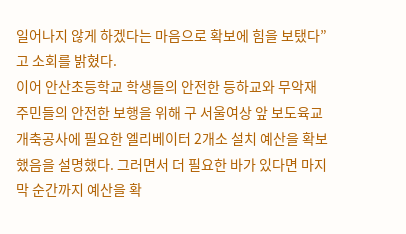일어나지 않게 하겠다는 마음으로 확보에 힘을 보탰다”고 소회를 밝혔다.
이어 안산초등학교 학생들의 안전한 등하교와 무악재 주민들의 안전한 보행을 위해 구 서울여상 앞 보도육교 개축공사에 필요한 엘리베이터 2개소 설치 예산을 확보했음을 설명했다. 그러면서 더 필요한 바가 있다면 마지막 순간까지 예산을 확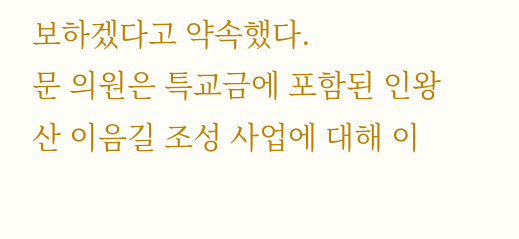보하겠다고 약속했다.
문 의원은 특교금에 포함된 인왕산 이음길 조성 사업에 대해 이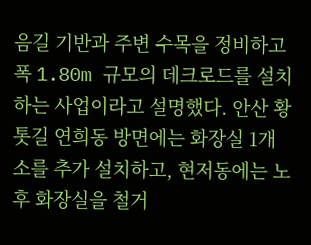음길 기반과 주변 수목을 정비하고 폭 1.80m 규모의 데크로드를 설치하는 사업이라고 설명했다. 안산 황톳길 연희동 방면에는 화장실 1개소를 추가 설치하고, 현저동에는 노후 화장실을 철거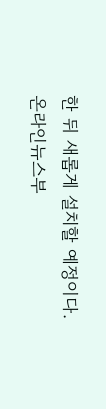한 뒤 새롭게 설치할 예정이다.
온라인뉴스부